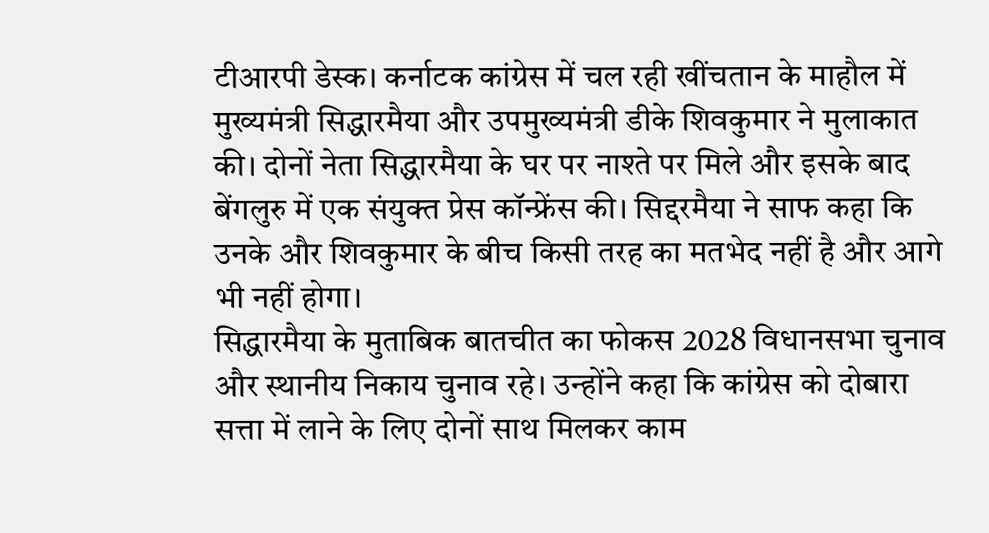टीआरपी डेस्क। कर्नाटक कांग्रेस में चल रही खींचतान के माहौल में मुख्यमंत्री सिद्धारमैया और उपमुख्यमंत्री डीके शिवकुमार ने मुलाकात की। दोनों नेता सिद्धारमैया के घर पर नाश्ते पर मिले और इसके बाद बेंगलुरु में एक संयुक्त प्रेस कॉन्फ्रेंस की। सिद्दरमैया ने साफ कहा कि उनके और शिवकुमार के बीच किसी तरह का मतभेद नहीं है और आगे भी नहीं होगा।
सिद्धारमैया के मुताबिक बातचीत का फोकस 2028 विधानसभा चुनाव और स्थानीय निकाय चुनाव रहे। उन्होंने कहा कि कांग्रेस को दोबारा सत्ता में लाने के लिए दोनों साथ मिलकर काम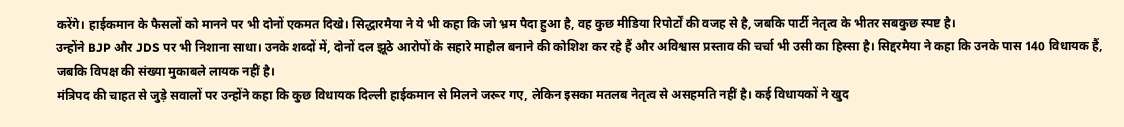करेंगे। हाईकमान के फैसलों को मानने पर भी दोनों एकमत दिखे। सिद्धारमैया ने ये भी कहा कि जो भ्रम पैदा हुआ है, वह कुछ मीडिया रिपोर्टों की वजह से है, जबकि पार्टी नेतृत्व के भीतर सबकुछ स्पष्ट है।
उन्होंने BJP और JDS पर भी निशाना साधा। उनके शब्दों में, दोनों दल झूठे आरोपों के सहारे माहौल बनाने की कोशिश कर रहे हैं और अविश्वास प्रस्ताव की चर्चा भी उसी का हिस्सा है। सिद्दरमैया ने कहा कि उनके पास 140 विधायक हैं, जबकि विपक्ष की संख्या मुकाबले लायक नहीं है।
मंत्रिपद की चाहत से जुड़े सवालों पर उन्होंने कहा कि कुछ विधायक दिल्ली हाईकमान से मिलने जरूर गए, लेकिन इसका मतलब नेतृत्व से असहमति नहीं है। कई विधायकों ने खुद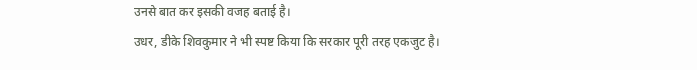उनसे बात कर इसकी वजह बताई है।
उधर, डीके शिवकुमार ने भी स्पष्ट किया कि सरकार पूरी तरह एकजुट है।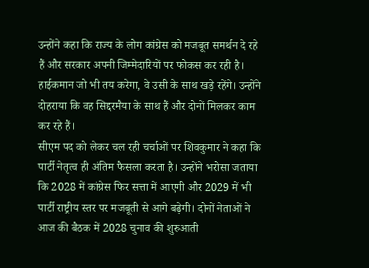उन्होंने कहा कि राज्य के लोग कांग्रेस को मजबूत समर्थन दे रहे हैं और सरकार अपनी जिम्मेदारियों पर फोकस कर रही है। हाईकमान जो भी तय करेगा, वे उसी के साथ खड़े रहेंगे। उन्होंने दोहराया कि वह सिद्दरमैया के साथ हैं और दोनों मिलकर काम कर रहे हैं।
सीएम पद को लेकर चल रही चर्चाओं पर शिवकुमार ने कहा कि पार्टी नेतृत्व ही अंतिम फैसला करता है। उन्होंने भरोसा जताया कि 2028 में कांग्रेस फिर सत्ता में आएगी और 2029 में भी पार्टी राष्ट्रीय स्तर पर मजबूती से आगे बढ़ेगी। दोनों नेताओं ने आज की बैठक में 2028 चुनाव की शुरुआती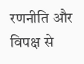रणनीति और विपक्ष से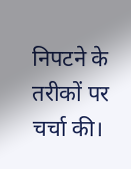निपटने के तरीकों पर चर्चा की।